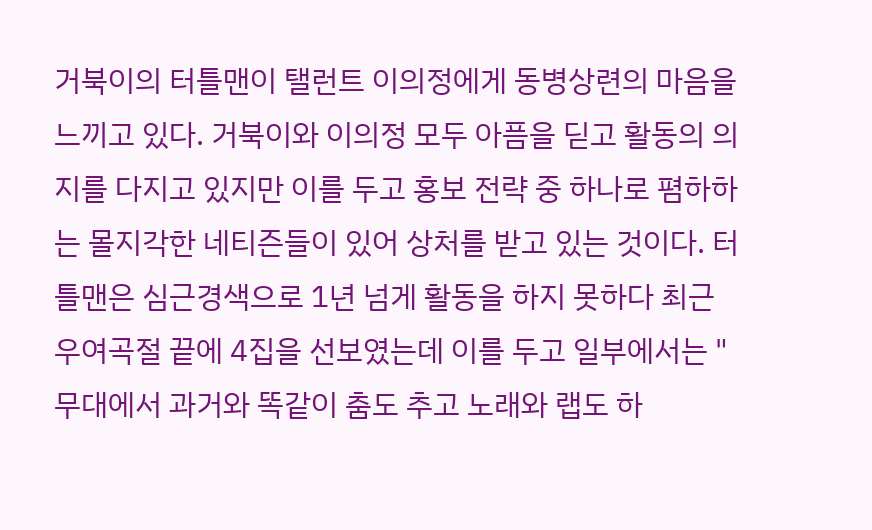거북이의 터틀맨이 탤런트 이의정에게 동병상련의 마음을 느끼고 있다. 거북이와 이의정 모두 아픔을 딛고 활동의 의지를 다지고 있지만 이를 두고 홍보 전략 중 하나로 폄하하는 몰지각한 네티즌들이 있어 상처를 받고 있는 것이다. 터틀맨은 심근경색으로 1년 넘게 활동을 하지 못하다 최근 우여곡절 끝에 4집을 선보였는데 이를 두고 일부에서는 "무대에서 과거와 똑같이 춤도 추고 노래와 랩도 하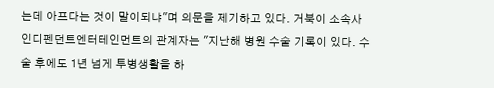는데 아프다는 것이 말이되냐"며 의문을 제기하고 있다. 거북이 소속사 인디펜던트엔터테인먼트의 관계자는 "지난해 병원 수술 기록이 있다. 수술 후에도 1년 넘게 투병생활을 하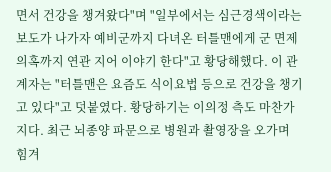면서 건강을 챙겨왔다"며 "일부에서는 심근경색이라는 보도가 나가자 예비군까지 다녀온 터틀맨에게 군 면제 의혹까지 연관 지어 이야기 한다"고 황당해했다. 이 관계자는 "터틀맨은 요즘도 식이요법 등으로 건강을 챙기고 있다"고 덧붙였다. 황당하기는 이의정 측도 마찬가지다. 최근 뇌종양 파문으로 병원과 촬영장을 오가며 힘겨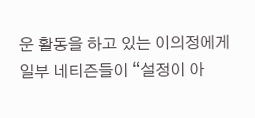운 활동을 하고 있는 이의정에게 일부 네티즌들이 “설정이 아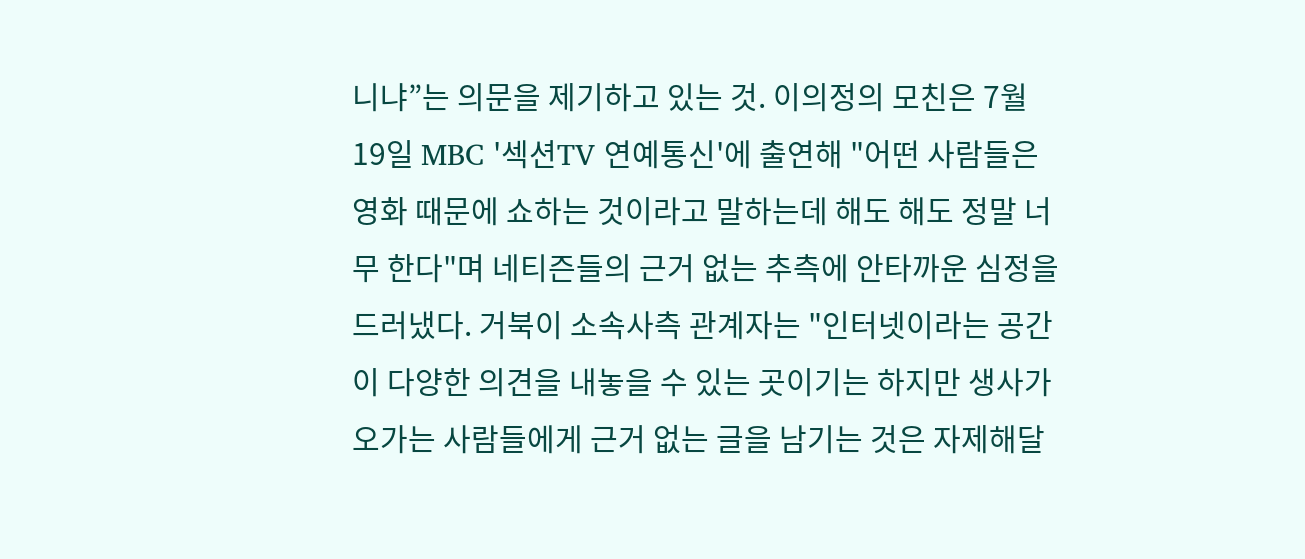니냐”는 의문을 제기하고 있는 것. 이의정의 모친은 7월 19일 MBC '섹션TV 연예통신'에 출연해 "어떤 사람들은 영화 때문에 쇼하는 것이라고 말하는데 해도 해도 정말 너무 한다"며 네티즌들의 근거 없는 추측에 안타까운 심정을 드러냈다. 거북이 소속사측 관계자는 "인터넷이라는 공간이 다양한 의견을 내놓을 수 있는 곳이기는 하지만 생사가 오가는 사람들에게 근거 없는 글을 남기는 것은 자제해달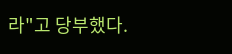라"고 당부했다.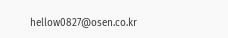hellow0827@osen.co.kr